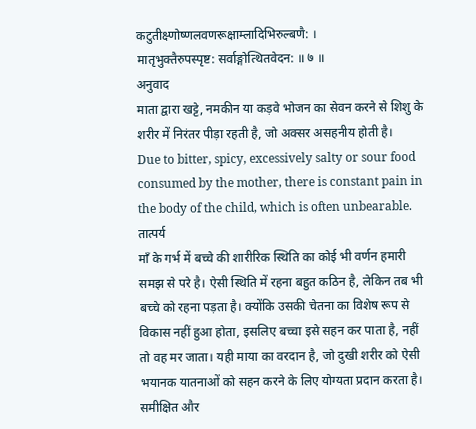कटुतीक्ष्णोष्णलवणरूक्षाम्लादिभिरुल्बणै: ।
मातृभुक्तैरुपस्पृष्ट: सर्वाङ्गोत्थितवेदन: ॥ ७ ॥
अनुवाद
माता द्वारा खट्टे, नमकीन या कड़वे भोजन का सेवन करने से शिशु के शरीर में निरंतर पीड़ा रहती है, जो अक्सर असहनीय होती है।
Due to bitter, spicy, excessively salty or sour food consumed by the mother, there is constant pain in the body of the child, which is often unbearable.
तात्पर्य
माँ के गर्भ में बच्चे की शारीरिक स्थिति का कोई भी वर्णन हमारी समझ से परे है। ऐसी स्थिति में रहना बहुत कठिन है, लेकिन तब भी बच्चे को रहना पड़ता है। क्योंकि उसकी चेतना का विशेष रूप से विकास नहीं हुआ होता, इसलिए बच्चा इसे सहन कर पाता है, नहीं तो वह मर जाता। यही माया का वरदान है, जो दुखी शरीर को ऐसी भयानक यातनाओं को सहन करने के लिए योग्यता प्रदान करता है।
समीक्षित और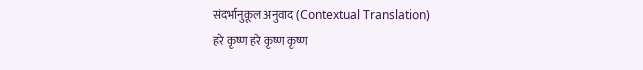संदर्भानुकूल अनुवाद (Contextual Translation)
हरे कृष्ण हरे कृष्ण कृष्ण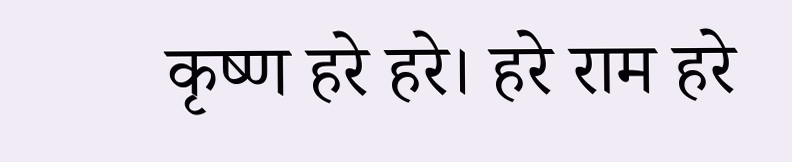कृष्ण हरे हरे। हरे राम हरे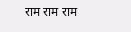राम राम राम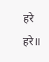हरे हरे॥